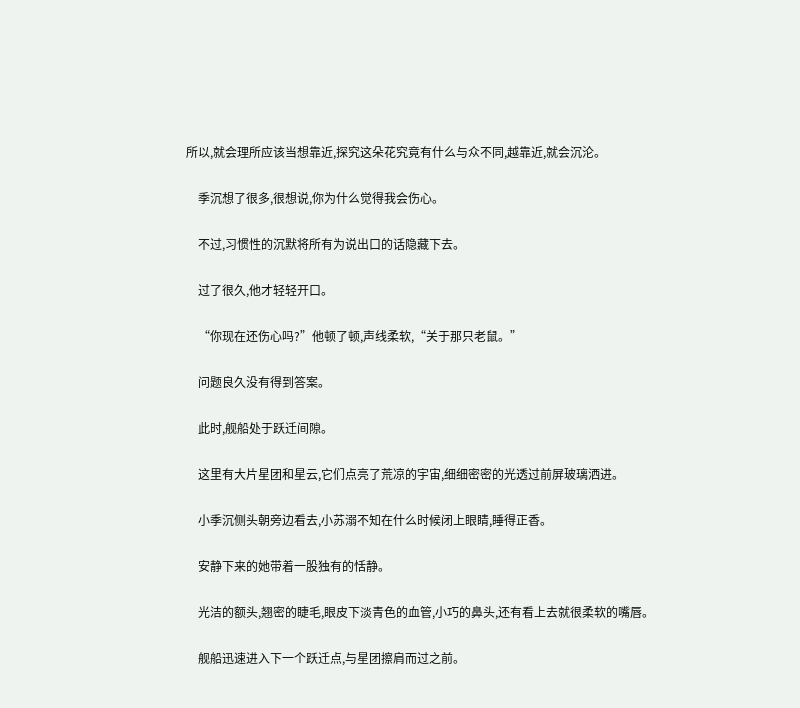所以,就会理所应该当想靠近,探究这朵花究竟有什么与众不同,越靠近,就会沉沦。

    季沉想了很多,很想说,你为什么觉得我会伤心。

    不过,习惯性的沉默将所有为说出口的话隐藏下去。

    过了很久,他才轻轻开口。

    “你现在还伤心吗?”他顿了顿,声线柔软,“关于那只老鼠。”

    问题良久没有得到答案。

    此时,舰船处于跃迁间隙。

    这里有大片星团和星云,它们点亮了荒凉的宇宙,细细密密的光透过前屏玻璃洒进。

    小季沉侧头朝旁边看去,小苏溺不知在什么时候闭上眼睛,睡得正香。

    安静下来的她带着一股独有的恬静。

    光洁的额头,翘密的睫毛,眼皮下淡青色的血管,小巧的鼻头,还有看上去就很柔软的嘴唇。

    舰船迅速进入下一个跃迁点,与星团擦肩而过之前。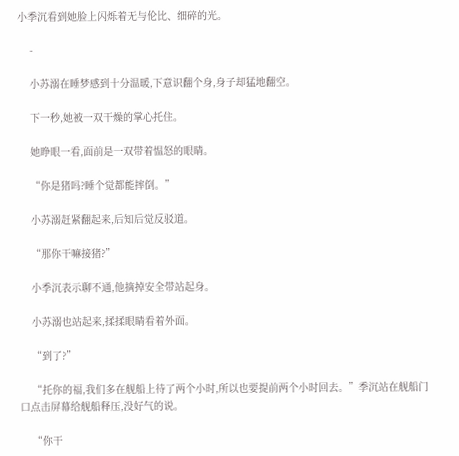小季沉看到她脸上闪烁着无与伦比、细碎的光。

    -

    小苏溺在睡梦感到十分温暖,下意识翻个身,身子却猛地翻空。

    下一秒,她被一双干燥的掌心托住。

    她睁眼一看,面前是一双带着愠怒的眼睛。

    “你是猪吗?睡个觉都能摔倒。”

    小苏溺赶紧翻起来,后知后觉反驳道。

    “那你干嘛接猪?”

    小季沉表示聊不通,他摘掉安全带站起身。

    小苏溺也站起来,揉揉眼睛看着外面。

    “到了?”

    “托你的福,我们多在舰船上待了两个小时,所以也要提前两个小时回去。”季沉站在舰船门口点击屏幕给舰船释压,没好气的说。

    “你干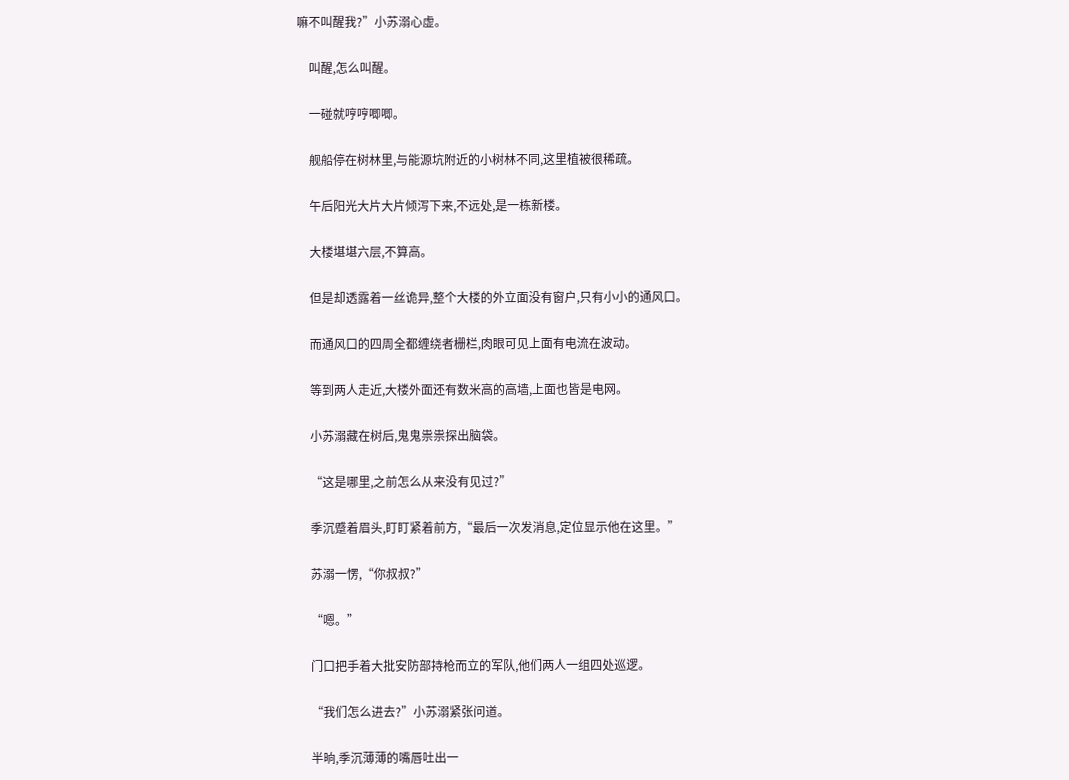嘛不叫醒我?”小苏溺心虚。

    叫醒,怎么叫醒。

    一碰就哼哼唧唧。

    舰船停在树林里,与能源坑附近的小树林不同,这里植被很稀疏。

    午后阳光大片大片倾泻下来,不远处,是一栋新楼。

    大楼堪堪六层,不算高。

    但是却透露着一丝诡异,整个大楼的外立面没有窗户,只有小小的通风口。

    而通风口的四周全都缠绕者栅栏,肉眼可见上面有电流在波动。

    等到两人走近,大楼外面还有数米高的高墙,上面也皆是电网。

    小苏溺藏在树后,鬼鬼祟祟探出脑袋。

    “这是哪里,之前怎么从来没有见过?”

    季沉蹙着眉头,盯盯紧着前方,“最后一次发消息,定位显示他在这里。”

    苏溺一愣,“你叔叔?”

    “嗯。”

    门口把手着大批安防部持枪而立的军队,他们两人一组四处巡逻。

    “我们怎么进去?”小苏溺紧张问道。

    半晌,季沉薄薄的嘴唇吐出一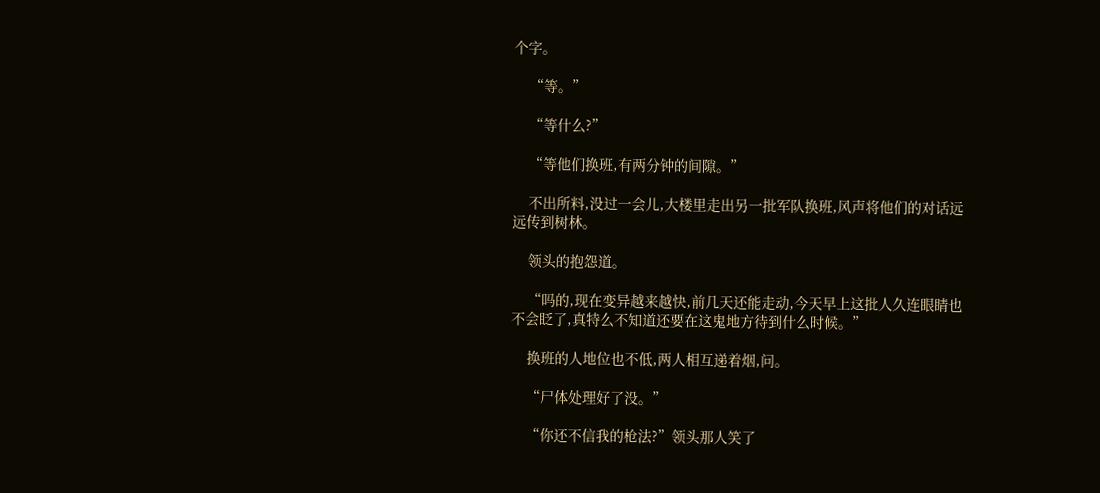个字。

    “等。”

    “等什么?”

    “等他们换班,有两分钟的间隙。”

    不出所料,没过一会儿,大楼里走出另一批军队换班,风声将他们的对话远远传到树林。

    领头的抱怨道。

    “吗的,现在变异越来越快,前几天还能走动,今天早上这批人久连眼睛也不会眨了,真特么不知道还要在这鬼地方待到什么时候。”

    换班的人地位也不低,两人相互递着烟,问。

    “尸体处理好了没。”

    “你还不信我的枪法?”领头那人笑了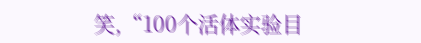笑,“100个活体实验目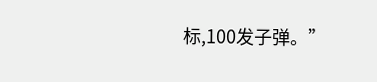标,100发子弹。”